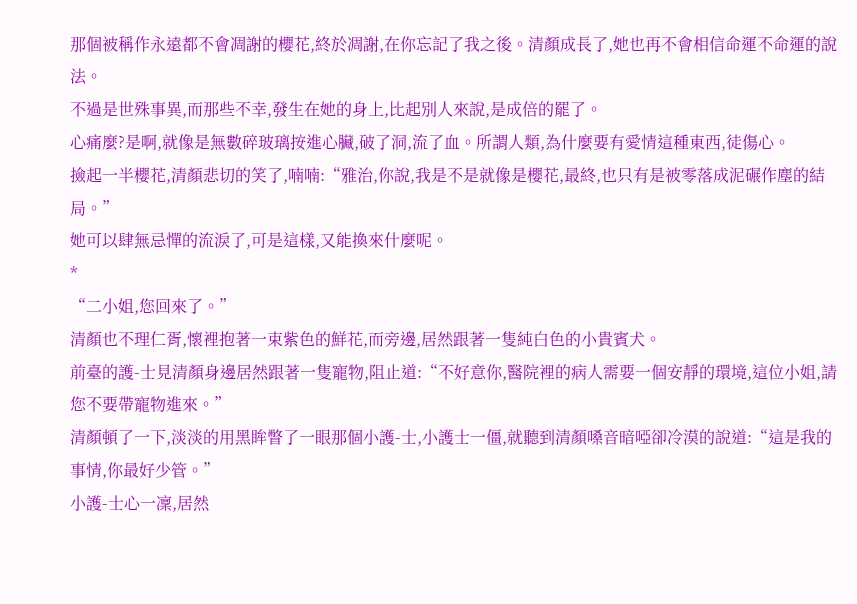那個被稱作永遠都不會凋謝的櫻花,終於凋謝,在你忘記了我之後。清顏成長了,她也再不會相信命運不命運的說法。
不過是世殊事異,而那些不幸,發生在她的身上,比起別人來說,是成倍的罷了。
心痛麼?是啊,就像是無數碎玻璃按進心臟,破了洞,流了血。所謂人類,為什麼要有愛情這種東西,徒傷心。
撿起一半櫻花,清顏悲切的笑了,喃喃:“雅治,你說,我是不是就像是櫻花,最終,也只有是被零落成泥碾作塵的結局。”
她可以肆無忌憚的流淚了,可是這樣,又能換來什麼呢。
*
“二小姐,您回來了。”
清顏也不理仁胥,懷裡抱著一束紫色的鮮花,而旁邊,居然跟著一隻純白色的小貴賓犬。
前臺的護-士見清顏身邊居然跟著一隻寵物,阻止道:“不好意你,醫院裡的病人需要一個安靜的環境,這位小姐,請您不要帶寵物進來。”
清顏頓了一下,淡淡的用黑眸瞥了一眼那個小護-士,小護士一僵,就聽到清顏嗓音暗啞卻冷漠的說道:“這是我的事情,你最好少管。”
小護-士心一凜,居然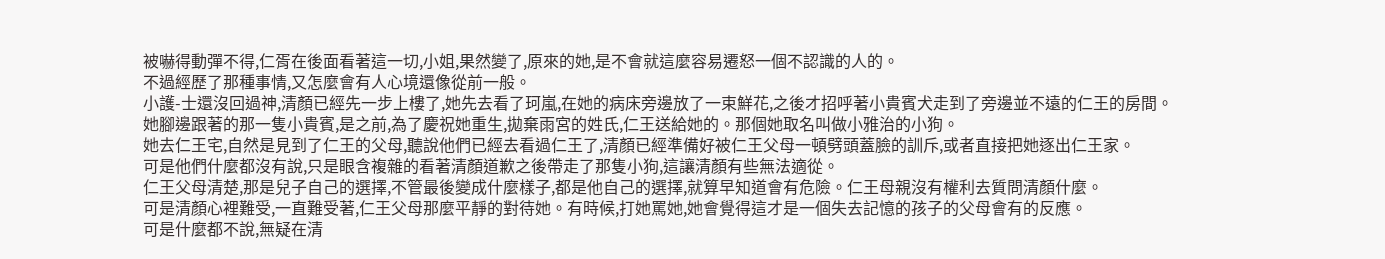被嚇得動彈不得,仁胥在後面看著這一切,小姐,果然變了,原來的她,是不會就這麼容易遷怒一個不認識的人的。
不過經歷了那種事情,又怎麼會有人心境還像從前一般。
小護-士還沒回過神,清顏已經先一步上樓了,她先去看了珂嵐,在她的病床旁邊放了一束鮮花,之後才招呼著小貴賓犬走到了旁邊並不遠的仁王的房間。
她腳邊跟著的那一隻小貴賓,是之前,為了慶祝她重生,拋棄雨宮的姓氏,仁王送給她的。那個她取名叫做小雅治的小狗。
她去仁王宅,自然是見到了仁王的父母,聽說他們已經去看過仁王了,清顏已經準備好被仁王父母一頓劈頭蓋臉的訓斥,或者直接把她逐出仁王家。
可是他們什麼都沒有說,只是眼含複雜的看著清顏道歉之後帶走了那隻小狗,這讓清顏有些無法適從。
仁王父母清楚,那是兒子自己的選擇,不管最後變成什麼樣子,都是他自己的選擇,就算早知道會有危險。仁王母親沒有權利去質問清顏什麼。
可是清顏心裡難受,一直難受著,仁王父母那麼平靜的對待她。有時候,打她罵她,她會覺得這才是一個失去記憶的孩子的父母會有的反應。
可是什麼都不說,無疑在清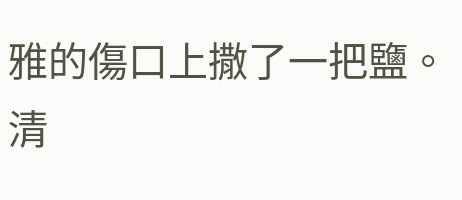雅的傷口上撒了一把鹽。
清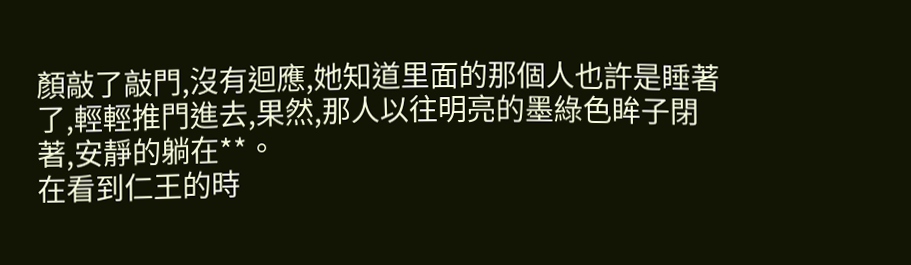顏敲了敲門,沒有迴應,她知道里面的那個人也許是睡著了,輕輕推門進去,果然,那人以往明亮的墨綠色眸子閉著,安靜的躺在**。
在看到仁王的時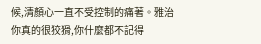候,清顏心一直不受控制的痛著。雅治你真的很狡猾,你什麼都不記得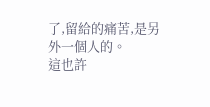了,留給的痛苦,是另外一個人的。
這也許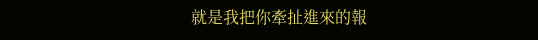就是我把你牽扯進來的報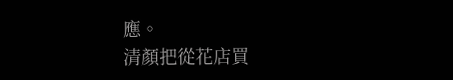應。
清顏把從花店買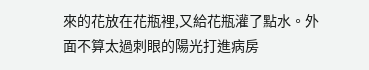來的花放在花瓶裡,又給花瓶灌了點水。外面不算太過刺眼的陽光打進病房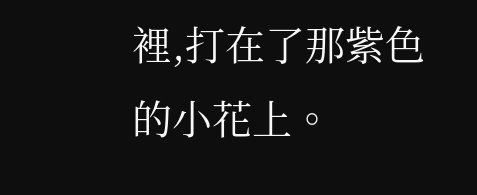裡,打在了那紫色的小花上。